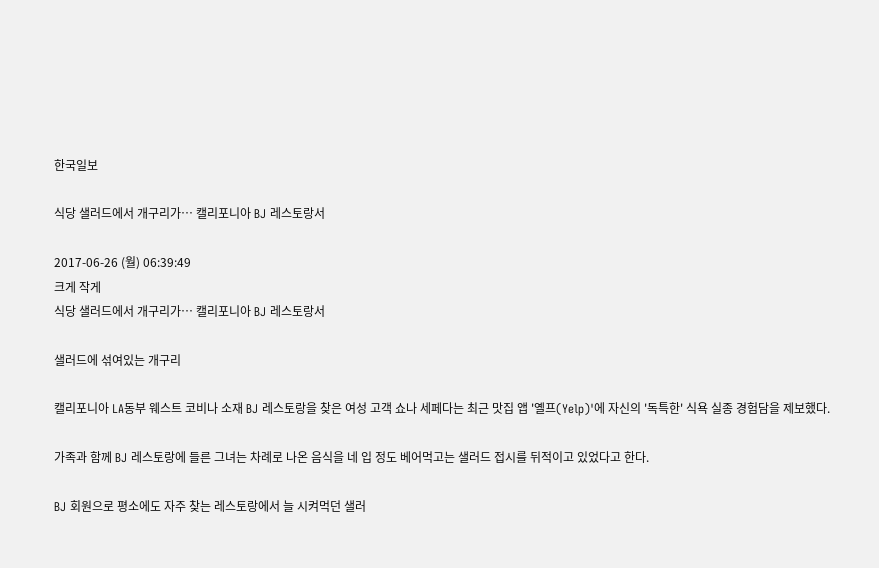한국일보

식당 샐러드에서 개구리가… 캘리포니아 BJ 레스토랑서

2017-06-26 (월) 06:39:49
크게 작게
식당 샐러드에서 개구리가… 캘리포니아 BJ 레스토랑서

샐러드에 섞여있는 개구리

캘리포니아 LA동부 웨스트 코비나 소재 BJ 레스토랑을 찾은 여성 고객 쇼나 세페다는 최근 맛집 앱 '옐프(Yelp)'에 자신의 '독특한' 식욕 실종 경험담을 제보했다.

가족과 함께 BJ 레스토랑에 들른 그녀는 차례로 나온 음식을 네 입 정도 베어먹고는 샐러드 접시를 뒤적이고 있었다고 한다.

BJ 회원으로 평소에도 자주 찾는 레스토랑에서 늘 시켜먹던 샐러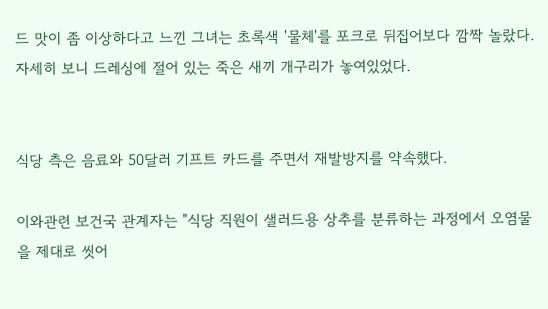드 맛이 좀 이상하다고 느낀 그녀는 초록색 '물체'를 포크로 뒤집어보다 깜짝 놀랐다. 자세히 보니 드레싱에 절어 있는 죽은 새끼 개구리가 놓여있었다.


식당 측은 음료와 50달러 기프트 카드를 주면서 재발방지를 약속했다.

이와관련 보건국 관계자는 "식당 직원이 샐러드용 상추를 분류하는 과정에서 오염물을 제대로 씻어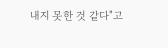내지 못한 것 같다"고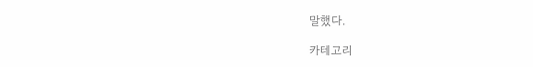말했다.

카테고리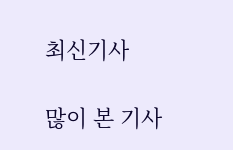최신기사

많이 본 기사